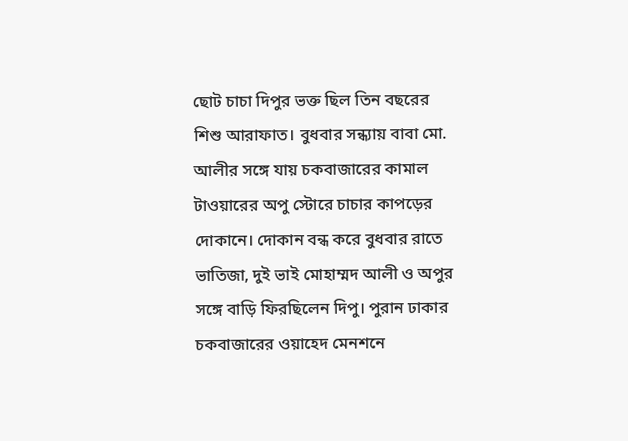ছোট চাচা দিপুর ভক্ত ছিল তিন বছরের শিশু আরাফাত। বুধবার সন্ধ্যায় বাবা মো. আলীর সঙ্গে যায় চকবাজারের কামাল টাওয়ারের অপু স্টোরে চাচার কাপড়ের দোকানে। দোকান বন্ধ করে বুধবার রাতে ভাতিজা, দুই ভাই মোহাম্মদ আলী ও অপুর সঙ্গে বাড়ি ফিরছিলেন দিপু। পুরান ঢাকার চকবাজারের ওয়াহেদ মেনশনে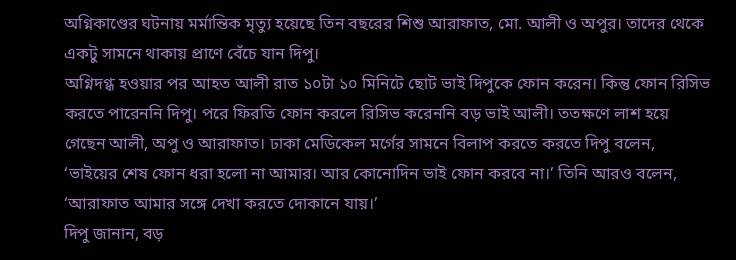অগ্নিকাণ্ডের ঘটনায় মর্মান্তিক মৃত্যু হয়েছে তিন বছরের শিশু আরাফাত, মো. আলী ও অপুর। তাদের থেকে একটু সামনে থাকায় প্রাণে বেঁচে যান দিপু।
অগ্নিদগ্ধ হওয়ার পর আহত আলী রাত ১০টা ১০ মিনিটে ছোট ভাই দিপুকে ফোন করেন। কিন্তু ফোন রিসিভ করতে পারেননি দিপু। পরে ফিরতি ফোন করলে রিসিভ করেননি বড় ভাই আলী। ততক্ষণে লাশ হয়ে গেছেন আলী, অপু ও আরাফাত। ঢাকা মেডিকেল মর্গের সামনে বিলাপ করতে করতে দিপু বলেন, ‘ভাইয়ের শেষ ফোন ধরা হলো না আমার। আর কোনোদিন ভাই ফোন করবে না।’ তিনি আরও বলেন, ‘আরাফাত আমার সঙ্গে দেখা করতে দোকানে যায়।’
দিপু জানান, বড়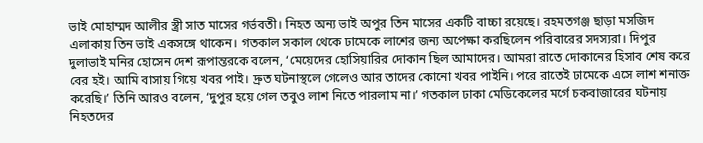ভাই মোহাম্মদ আলীর স্ত্রী সাত মাসের গর্ভবতী। নিহত অন্য ভাই অপুর তিন মাসের একটি বাচ্চা রয়েছে। রহমতগঞ্জ ছাড়া মসজিদ এলাকায় তিন ভাই একসঙ্গে থাকেন। গতকাল সকাল থেকে ঢামেকে লাশের জন্য অপেক্ষা করছিলেন পরিবারের সদস্যরা। দিপুর দুলাভাই মনির হোসেন দেশ রূপান্তরকে বলেন, ‘মেয়েদের হোসিয়ারির দোকান ছিল আমাদের। আমরা রাতে দোকানের হিসাব শেষ করে বের হই। আমি বাসায় গিয়ে খবর পাই। দ্রুত ঘটনাস্থলে গেলেও আর তাদের কোনো খবর পাইনি। পরে রাতেই ঢামেকে এসে লাশ শনাক্ত করেছি।’ তিনি আরও বলেন, ‘দুপুর হয়ে গেল তবুও লাশ নিতে পারলাম না।’ গতকাল ঢাকা মেডিকেলের মর্গে চকবাজারের ঘটনায় নিহতদের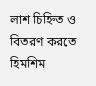লাশ চিহ্নিত ও বিতরণ করতে হিমশিম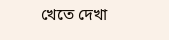খেতে দেখা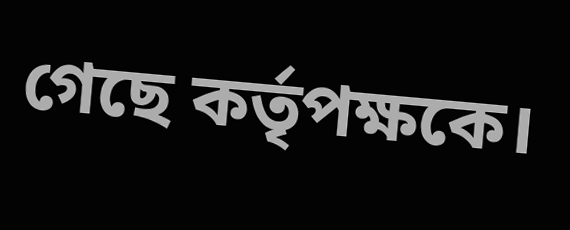গেছে কর্তৃপক্ষকে।